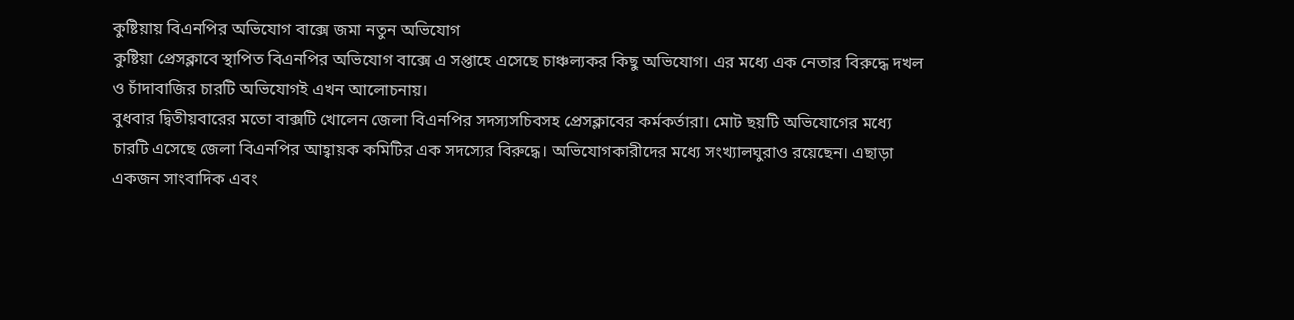কুষ্টিয়ায় বিএনপির অভিযোগ বাক্সে জমা নতুন অভিযোগ
কুষ্টিয়া প্রেসক্লাবে স্থাপিত বিএনপির অভিযোগ বাক্সে এ সপ্তাহে এসেছে চাঞ্চল্যকর কিছু অভিযোগ। এর মধ্যে এক নেতার বিরুদ্ধে দখল ও চাঁদাবাজির চারটি অভিযোগই এখন আলোচনায়।
বুধবার দ্বিতীয়বারের মতো বাক্সটি খোলেন জেলা বিএনপির সদস্যসচিবসহ প্রেসক্লাবের কর্মকর্তারা। মোট ছয়টি অভিযোগের মধ্যে চারটি এসেছে জেলা বিএনপির আহ্বায়ক কমিটির এক সদস্যের বিরুদ্ধে। অভিযোগকারীদের মধ্যে সংখ্যালঘুরাও রয়েছেন। এছাড়া একজন সাংবাদিক এবং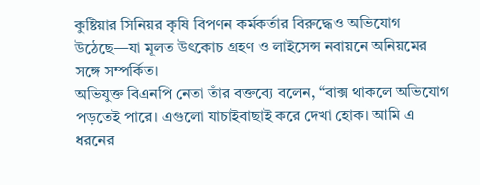কুষ্টিয়ার সিনিয়র কৃষি বিপণন কর্মকর্তার বিরুদ্ধেও অভিযোগ উঠেছে—যা মূলত উৎকোচ গ্রহণ ও লাইসেন্স নবায়নে অনিয়মের সঙ্গে সম্পর্কিত।
অভিযুক্ত বিএনপি নেতা তাঁর বক্তব্যে বলেন, “বাক্স থাকলে অভিযোগ পড়তেই পারে। এগুলো যাচাইবাছাই করে দেখা হোক। আমি এ ধরনের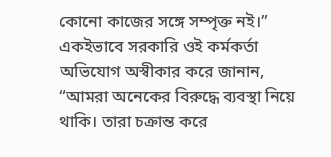কোনো কাজের সঙ্গে সম্পৃক্ত নই।”
একইভাবে সরকারি ওই কর্মকর্তা অভিযোগ অস্বীকার করে জানান, “আমরা অনেকের বিরুদ্ধে ব্যবস্থা নিয়ে থাকি। তারা চক্রান্ত করে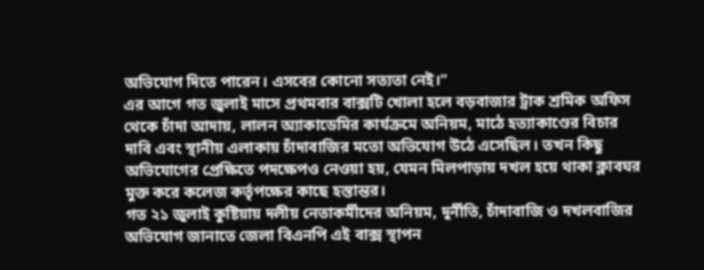অভিযোগ দিতে পারেন। এসবের কোনো সত্যতা নেই।”
এর আগে গত জুলাই মাসে প্রথমবার বাক্সটি খোলা হলে বড়বাজার ট্রাক শ্রমিক অফিস থেকে চাঁদা আদায়, লালন অ্যাকাডেমির কার্যক্রমে অনিয়ম, মাঠে হত্যাকাণ্ডের বিচার দাবি এবং স্থানীয় এলাকায় চাঁদাবাজির মতো অভিযোগ উঠে এসেছিল। তখন কিছু অভিযোগের প্রেক্ষিতে পদক্ষেপও নেওয়া হয়, যেমন মিলপাড়ায় দখল হয়ে থাকা ক্লাবঘর মুক্ত করে কলেজ কর্তৃপক্ষের কাছে হস্তান্তর।
গত ২১ জুলাই কুষ্টিয়ায় দলীয় নেতাকর্মীদের অনিয়ম, দুর্নীতি, চাঁদাবাজি ও দখলবাজির অভিযোগ জানাতে জেলা বিএনপি এই বাক্স স্থাপন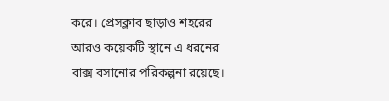করে। প্রেসক্লাব ছাড়াও শহরের আরও কয়েকটি স্থানে এ ধরনের বাক্স বসানোর পরিকল্পনা রয়েছে।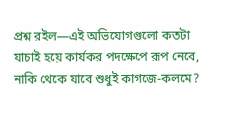প্রশ্ন রইল—এই অভিযোগগুলো কতটা যাচাই হয়ে কার্যকর পদক্ষেপে রূপ নেবে, নাকি থেকে যাবে শুধুই কাগজে-কলমে?